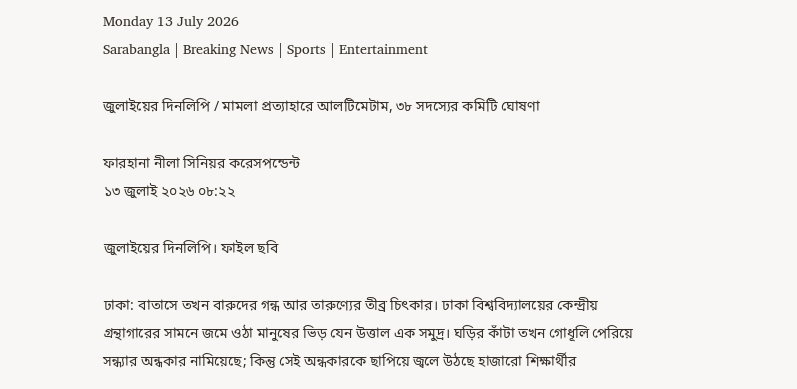Monday 13 July 2026
Sarabangla | Breaking News | Sports | Entertainment

জুলাইয়ের দিনলিপি / মামলা প্রত্যাহারে আলটিমেটাম, ৩৮ সদস্যের কমিটি ঘোষণা

ফারহানা নীলা সিনিয়র করেসপন্ডেন্ট
১৩ জুলাই ২০২৬ ০৮:২২

জুলাইয়ের দিনলিপি। ফাইল ছবি

ঢাকা: বাতাসে তখন বারুদের গন্ধ আর তারুণ্যের তীব্র চিৎকার। ঢাকা বিশ্ববিদ্যালয়ের কেন্দ্রীয় গ্রন্থাগারের সামনে জমে ওঠা মানুষের ভিড় যেন উত্তাল এক সমুদ্র। ঘড়ির কাঁটা তখন গোধূলি পেরিয়ে সন্ধ্যার অন্ধকার নামিয়েছে; কিন্তু সেই অন্ধকারকে ছাপিয়ে জ্বলে উঠছে হাজারো শিক্ষার্থীর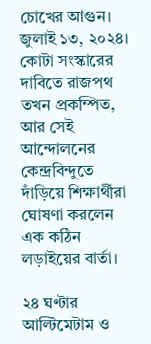চোখের আগুন। জুলাই ১৩, ২০২৪। কোটা সংস্কারের দাবিতে রাজপথ তখন প্রকম্পিত, আর সেই আন্দোলনের কেন্দ্রবিন্দুতে দাঁড়িয়ে শিক্ষার্থীরা ঘোষণা করলেন এক কঠিন লড়াইয়ের বার্তা।

২৪ ঘণ্টার আল্টিমেটাম ও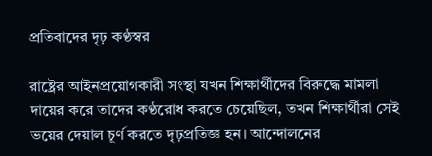প্রতিবাদের দৃঢ় কণ্ঠস্বর

রাষ্ট্রের আইনপ্রয়োগকারী সংস্থা যখন শিক্ষার্থীদের বিরুদ্ধে মামলা দায়ের করে তাদের কণ্ঠরোধ করতে চেয়েছিল, তখন শিক্ষার্থীরা সেই ভয়ের দেয়াল চূর্ণ করতে দৃঢ়প্রতিজ্ঞ হন। আন্দোলনের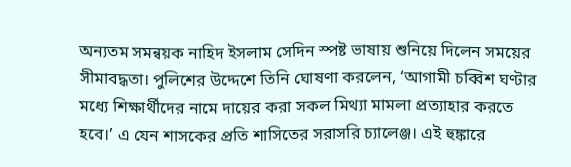অন্যতম সমন্বয়ক নাহিদ ইসলাম সেদিন স্পষ্ট ভাষায় শুনিয়ে দিলেন সময়ের সীমাবদ্ধতা। পুলিশের উদ্দেশে তিনি ঘোষণা করলেন, ‘আগামী চব্বিশ ঘণ্টার মধ্যে শিক্ষার্থীদের নামে দায়ের করা সকল মিথ্যা মামলা প্রত্যাহার করতে হবে।’ এ যেন শাসকের প্রতি শাসিতের সরাসরি চ্যালেঞ্জ। এই হুঙ্কারে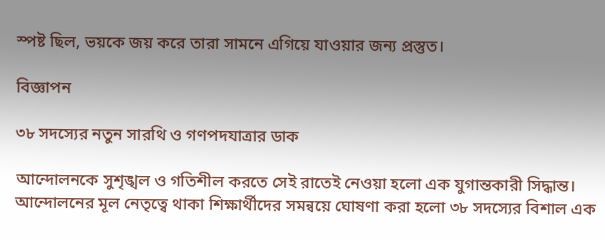স্পষ্ট ছিল, ভয়কে জয় করে তারা সামনে এগিয়ে যাওয়ার জন্য প্রস্তুত।

বিজ্ঞাপন

৩৮ সদস্যের নতুন সারথি ও গণপদযাত্রার ডাক

আন্দোলনকে সুশৃঙ্খল ও গতিশীল করতে সেই রাতেই নেওয়া হলো এক যুগান্তকারী সিদ্ধান্ত। আন্দোলনের মূল নেতৃত্বে থাকা শিক্ষার্থীদের সমন্বয়ে ঘোষণা করা হলো ৩৮ সদস্যের বিশাল এক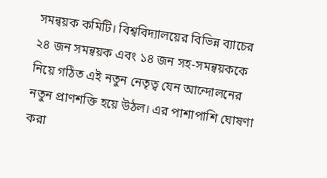সমন্বয়ক কমিটি। বিশ্ববিদ্যালয়ের বিভিন্ন ব্যাচের ২৪ জন সমন্বয়ক এবং ১৪ জন সহ-সমন্বয়ককে নিয়ে গঠিত এই নতুন নেতৃত্ব যেন আন্দোলনের নতুন প্রাণশক্তি হয়ে উঠল। এর পাশাপাশি ঘোষণা করা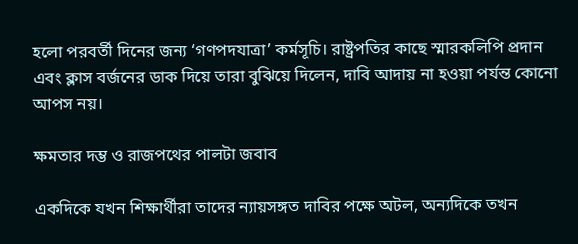হলো পরবর্তী দিনের জন্য ‘গণপদযাত্রা’ কর্মসূচি। রাষ্ট্রপতির কাছে স্মারকলিপি প্রদান এবং ক্লাস বর্জনের ডাক দিয়ে তারা বুঝিয়ে দিলেন, দাবি আদায় না হওয়া পর্যন্ত কোনো আপস নয়।

ক্ষমতার দম্ভ ও রাজপথের পালটা জবাব

একদিকে যখন শিক্ষার্থীরা তাদের ন্যায়সঙ্গত দাবির পক্ষে অটল, অন্যদিকে তখন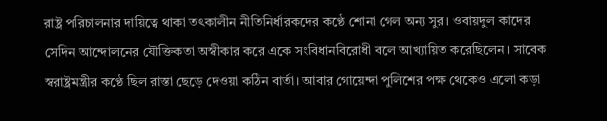রাষ্ট্র পরিচালনার দায়িত্বে থাকা তৎকালীন নীতিনির্ধারকদের কণ্ঠে শোনা গেল অন্য সুর। ওবায়দুল কাদের সেদিন আন্দোলনের যৌক্তিকতা অস্বীকার করে একে সংবিধানবিরোধী বলে আখ্যায়িত করেছিলেন। সাবেক স্বরাষ্ট্রমন্ত্রীর কণ্ঠে ছিল রাস্তা ছেড়ে দেওয়া কঠিন বার্তা। আবার গোয়েন্দা পুলিশের পক্ষ থেকেও এলো কড়া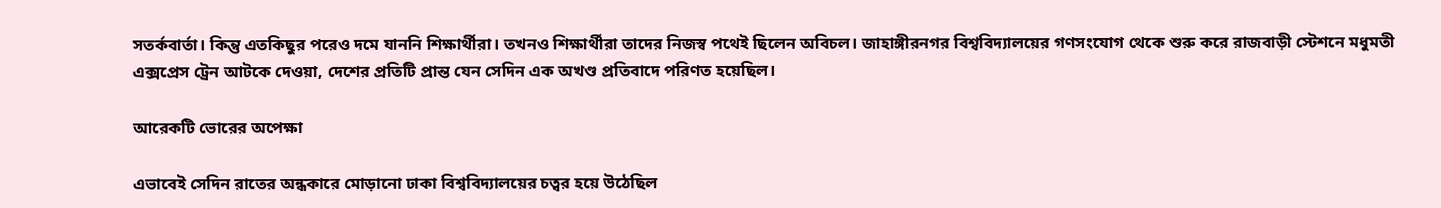সতর্কবার্তা। কিন্তু এতকিছুর পরেও দমে যাননি শিক্ষার্থীরা। তখনও শিক্ষার্থীরা তাদের নিজস্ব পথেই ছিলেন অবিচল। জাহাঙ্গীরনগর বিশ্ববিদ্যালয়ের গণসংযোগ থেকে শুরু করে রাজবাড়ী স্টেশনে মধুমতী এক্সপ্রেস ট্রেন আটকে দেওয়া, দেশের প্রতিটি প্রান্ত যেন সেদিন এক অখণ্ড প্রতিবাদে পরিণত হয়েছিল।

আরেকটি ভোরের অপেক্ষা

এভাবেই সেদিন রাতের অন্ধকারে মোড়ানো ঢাকা বিশ্ববিদ্যালয়ের চত্বর হয়ে উঠেছিল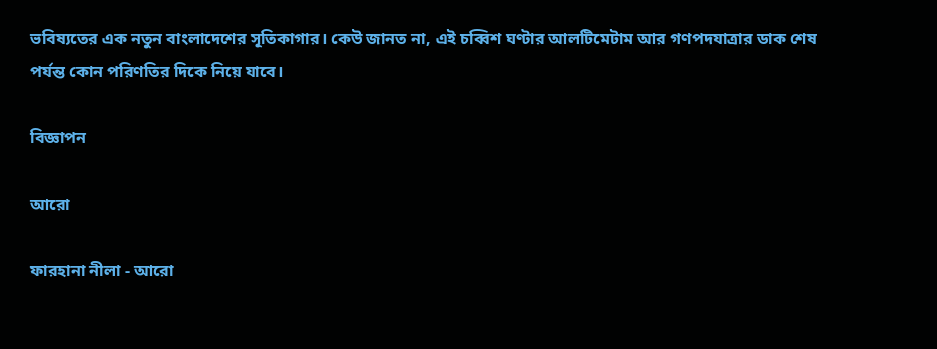ভবিষ্যতের এক নতুন বাংলাদেশের সূতিকাগার। কেউ জানত না, এই চব্বিশ ঘণ্টার আলটিমেটাম আর গণপদযাত্রার ডাক শেষ পর্যন্ত কোন পরিণতির দিকে নিয়ে যাবে।

বিজ্ঞাপন

আরো

ফারহানা নীলা - আরো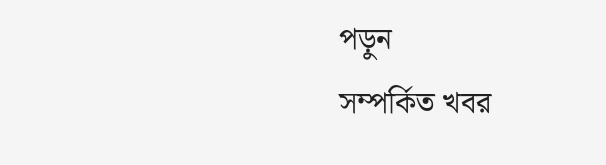পড়ুন
সম্পর্কিত খবর